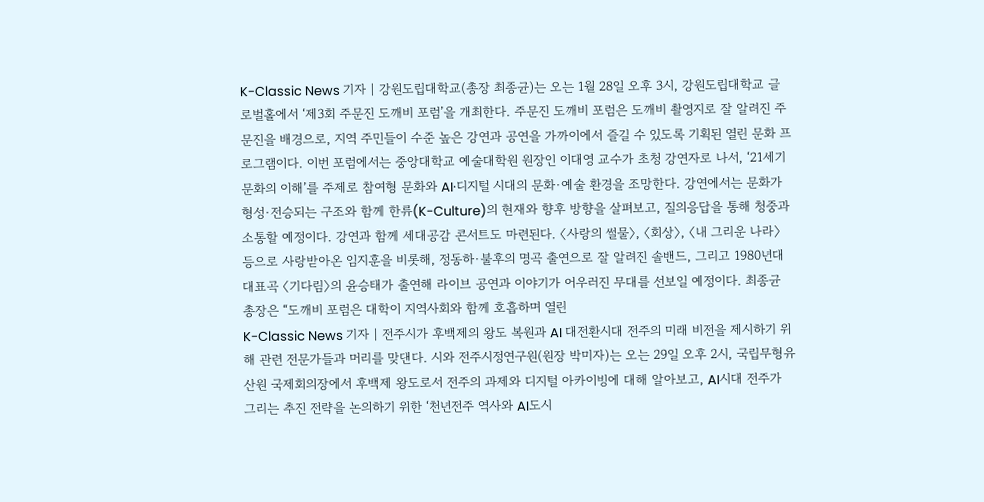K-Classic News 기자 | 강원도립대학교(총장 최종균)는 오는 1월 28일 오후 3시, 강원도립대학교 글로벌홀에서 ‘제3회 주문진 도깨비 포럼’을 개최한다. 주문진 도깨비 포럼은 도깨비 촬영지로 잘 알려진 주문진을 배경으로, 지역 주민들이 수준 높은 강연과 공연을 가까이에서 즐길 수 있도록 기획된 열린 문화 프로그램이다. 이번 포럼에서는 중앙대학교 예술대학원 원장인 이대영 교수가 초청 강연자로 나서, ‘21세기 문화의 이해’를 주제로 참여형 문화와 AI·디지털 시대의 문화·예술 환경을 조망한다. 강연에서는 문화가 형성·전승되는 구조와 함께 한류(K-Culture)의 현재와 향후 방향을 살펴보고, 질의응답을 통해 청중과 소통할 예정이다. 강연과 함께 세대공감 콘서트도 마련된다. 〈사랑의 썰물〉, 〈회상〉, 〈내 그리운 나라〉 등으로 사랑받아온 임지훈을 비롯해, 정동하·불후의 명곡 출연으로 잘 알려진 솔밴드, 그리고 1980년대 대표곡 〈기다림〉의 윤승태가 출연해 라이브 공연과 이야기가 어우러진 무대를 선보일 예정이다. 최종균 총장은 “도깨비 포럼은 대학이 지역사회와 함께 호흡하며 열린
K-Classic News 기자 | 전주시가 후백제의 왕도 복원과 AI 대전환시대 전주의 미래 비전을 제시하기 위해 관련 전문가들과 머리를 맞댄다. 시와 전주시정연구원(원장 박미자)는 오는 29일 오후 2시, 국립무형유산원 국제회의장에서 후백제 왕도로서 전주의 과제와 디지털 아카이빙에 대해 알아보고, AI시대 전주가 그리는 추진 전략을 논의하기 위한 ‘천년전주 역사와 AI도시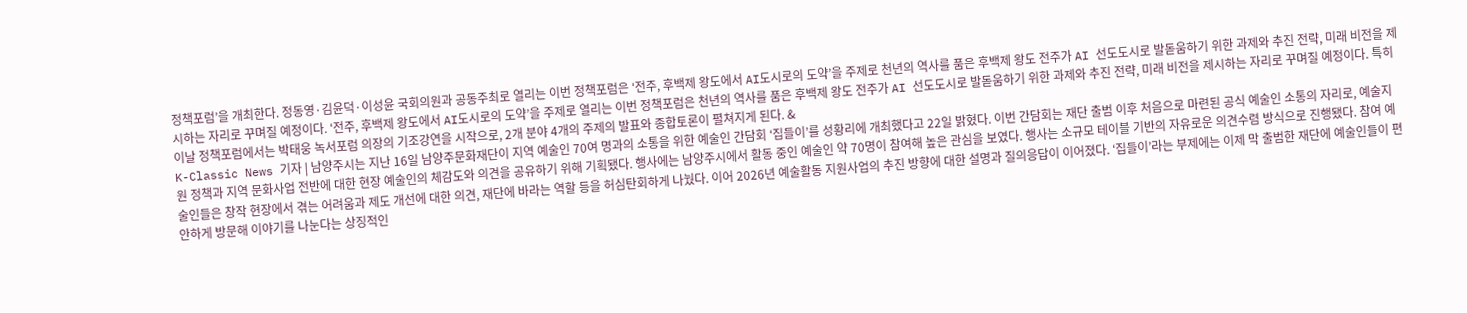정책포럼’을 개최한다. 정동영·김윤덕·이성윤 국회의원과 공동주최로 열리는 이번 정책포럼은 ‘전주, 후백제 왕도에서 AI도시로의 도약’을 주제로 천년의 역사를 품은 후백제 왕도 전주가 AI 선도도시로 발돋움하기 위한 과제와 추진 전략, 미래 비전을 제시하는 자리로 꾸며질 예정이다. ‘전주, 후백제 왕도에서 AI도시로의 도약’을 주제로 열리는 이번 정책포럼은 천년의 역사를 품은 후백제 왕도 전주가 AI 선도도시로 발돋움하기 위한 과제와 추진 전략, 미래 비전을 제시하는 자리로 꾸며질 예정이다. 특히 이날 정책포럼에서는 박태웅 녹서포럼 의장의 기조강연을 시작으로, 2개 분야 4개의 주제의 발표와 종합토론이 펼쳐지게 된다. &
K-Classic News 기자 | 남양주시는 지난 16일 남양주문화재단이 지역 예술인 70여 명과의 소통을 위한 예술인 간담회 ‘집들이’를 성황리에 개최했다고 22일 밝혔다. 이번 간담회는 재단 출범 이후 처음으로 마련된 공식 예술인 소통의 자리로, 예술지원 정책과 지역 문화사업 전반에 대한 현장 예술인의 체감도와 의견을 공유하기 위해 기획됐다. 행사에는 남양주시에서 활동 중인 예술인 약 70명이 참여해 높은 관심을 보였다. 행사는 소규모 테이블 기반의 자유로운 의견수렴 방식으로 진행됐다. 참여 예술인들은 창작 현장에서 겪는 어려움과 제도 개선에 대한 의견, 재단에 바라는 역할 등을 허심탄회하게 나눴다. 이어 2026년 예술활동 지원사업의 추진 방향에 대한 설명과 질의응답이 이어졌다. ‘집들이’라는 부제에는 이제 막 출범한 재단에 예술인들이 편안하게 방문해 이야기를 나눈다는 상징적인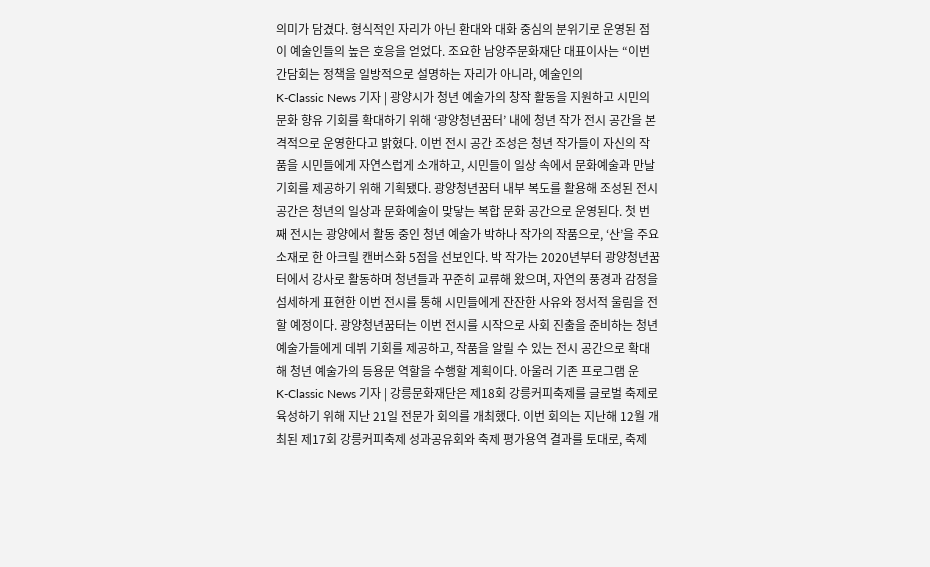의미가 담겼다. 형식적인 자리가 아닌 환대와 대화 중심의 분위기로 운영된 점이 예술인들의 높은 호응을 얻었다. 조요한 남양주문화재단 대표이사는 “이번 간담회는 정책을 일방적으로 설명하는 자리가 아니라, 예술인의
K-Classic News 기자 | 광양시가 청년 예술가의 창작 활동을 지원하고 시민의 문화 향유 기회를 확대하기 위해 ‘광양청년꿈터’ 내에 청년 작가 전시 공간을 본격적으로 운영한다고 밝혔다. 이번 전시 공간 조성은 청년 작가들이 자신의 작품을 시민들에게 자연스럽게 소개하고, 시민들이 일상 속에서 문화예술과 만날 기회를 제공하기 위해 기획됐다. 광양청년꿈터 내부 복도를 활용해 조성된 전시 공간은 청년의 일상과 문화예술이 맞닿는 복합 문화 공간으로 운영된다. 첫 번째 전시는 광양에서 활동 중인 청년 예술가 박하나 작가의 작품으로, ‘산’을 주요 소재로 한 아크릴 캔버스화 5점을 선보인다. 박 작가는 2020년부터 광양청년꿈터에서 강사로 활동하며 청년들과 꾸준히 교류해 왔으며, 자연의 풍경과 감정을 섬세하게 표현한 이번 전시를 통해 시민들에게 잔잔한 사유와 정서적 울림을 전할 예정이다. 광양청년꿈터는 이번 전시를 시작으로 사회 진출을 준비하는 청년 예술가들에게 데뷔 기회를 제공하고, 작품을 알릴 수 있는 전시 공간으로 확대해 청년 예술가의 등용문 역할을 수행할 계획이다. 아울러 기존 프로그램 운
K-Classic News 기자 | 강릉문화재단은 제18회 강릉커피축제를 글로벌 축제로 육성하기 위해 지난 21일 전문가 회의를 개최했다. 이번 회의는 지난해 12월 개최된 제17회 강릉커피축제 성과공유회와 축제 평가용역 결과를 토대로, 축제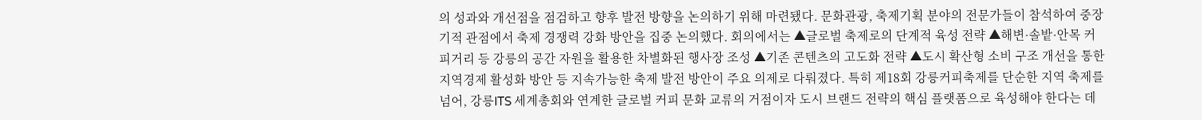의 성과와 개선점을 점검하고 향후 발전 방향을 논의하기 위해 마련됐다. 문화관광, 축제기획 분야의 전문가들이 참석하여 중장기적 관점에서 축제 경쟁력 강화 방안을 집중 논의했다. 회의에서는 ▲글로벌 축제로의 단계적 육성 전략 ▲해변·솔밭·안목 커피거리 등 강릉의 공간 자원을 활용한 차별화된 행사장 조성 ▲기존 콘텐츠의 고도화 전략 ▲도시 확산형 소비 구조 개선을 통한 지역경제 활성화 방안 등 지속가능한 축제 발전 방안이 주요 의제로 다뤄졌다. 특히 제18회 강릉커피축제를 단순한 지역 축제를 넘어, 강릉ITS 세계총회와 연계한 글로벌 커피 문화 교류의 거점이자 도시 브랜드 전략의 핵심 플랫폼으로 육성해야 한다는 데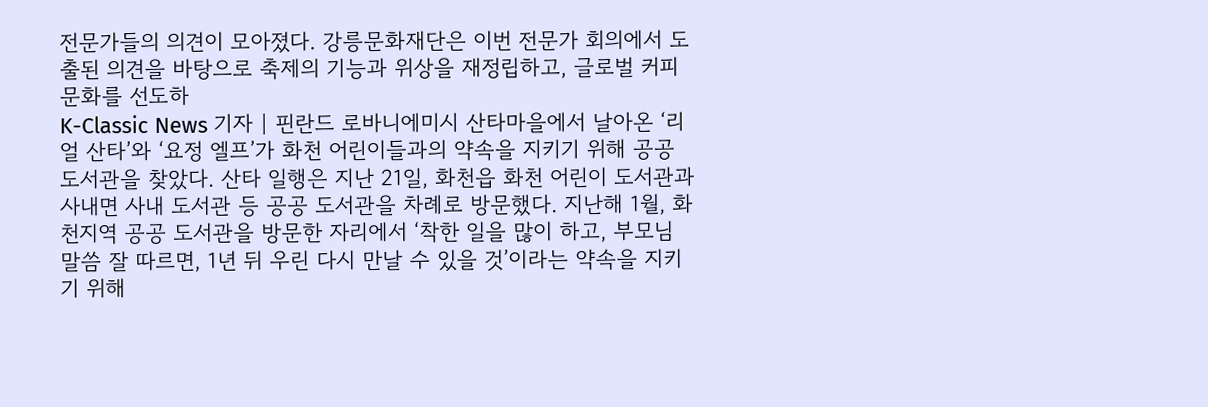전문가들의 의견이 모아졌다. 강릉문화재단은 이번 전문가 회의에서 도출된 의견을 바탕으로 축제의 기능과 위상을 재정립하고, 글로벌 커피 문화를 선도하
K-Classic News 기자 | 핀란드 로바니에미시 산타마을에서 날아온 ‘리얼 산타’와 ‘요정 엘프’가 화천 어린이들과의 약속을 지키기 위해 공공 도서관을 찾았다. 산타 일행은 지난 21일, 화천읍 화천 어린이 도서관과 사내면 사내 도서관 등 공공 도서관을 차례로 방문했다. 지난해 1월, 화천지역 공공 도서관을 방문한 자리에서 ‘착한 일을 많이 하고, 부모님 말씀 잘 따르면, 1년 뒤 우린 다시 만날 수 있을 것’이라는 약속을 지키기 위해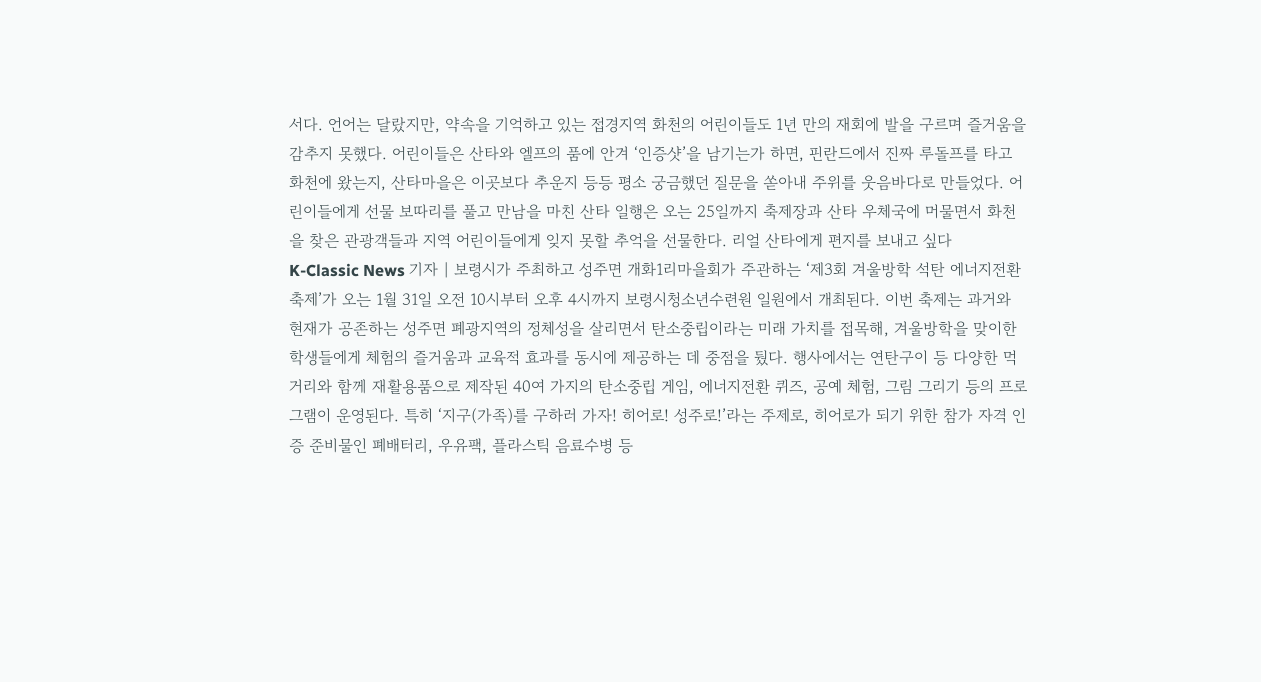서다. 언어는 달랐지만, 약속을 기억하고 있는 접경지역 화천의 어린이들도 1년 만의 재회에 발을 구르며 즐거움을 감추지 못했다. 어린이들은 산타와 엘프의 품에 안겨 ‘인증샷’을 남기는가 하면, 핀란드에서 진짜 루돌프를 타고 화천에 왔는지, 산타마을은 이곳보다 추운지 등등 평소 궁금했던 질문을 쏟아내 주위를 웃음바다로 만들었다. 어린이들에게 선물 보따리를 풀고 만남을 마친 산타 일행은 오는 25일까지 축제장과 산타 우체국에 머물면서 화천을 찾은 관광객들과 지역 어린이들에게 잊지 못할 추억을 선물한다. 리얼 산타에게 편지를 보내고 싶다
K-Classic News 기자 | 보령시가 주최하고 성주면 개화1리마을회가 주관하는 ‘제3회 겨울방학 석탄 에너지전환 축제’가 오는 1월 31일 오전 10시부터 오후 4시까지 보령시청소년수련원 일원에서 개최된다. 이번 축제는 과거와 현재가 공존하는 성주면 폐광지역의 정체성을 살리면서 탄소중립이라는 미래 가치를 접목해, 겨울방학을 맞이한 학생들에게 체험의 즐거움과 교육적 효과를 동시에 제공하는 데 중점을 뒀다. 행사에서는 연탄구이 등 다양한 먹거리와 함께 재활용품으로 제작된 40여 가지의 탄소중립 게임, 에너지전환 퀴즈, 공예 체험, 그림 그리기 등의 프로그램이 운영된다. 특히 ‘지구(가족)를 구하러 가자! 히어로! 성주로!’라는 주제로, 히어로가 되기 위한 참가 자격 인증 준비물인 폐배터리, 우유팩, 플라스틱 음료수병 등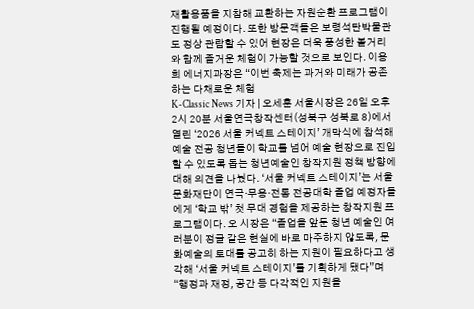재활용품을 지참해 교환하는 자원순환 프로그램이 진행될 예정이다. 또한 방문객들은 보령석탄박물관도 정상 관람할 수 있어 현장은 더욱 풍성한 볼거리와 함께 즐거운 체험이 가능할 것으로 보인다. 이용희 에너지과장은 “이번 축제는 과거와 미래가 공존하는 다채로운 체험
K-Classic News 기자 | 오세훈 서울시장은 26일 오후 2시 20분 서울연극창작센터(성북구 성북로 8)에서 열린 ‘2026 서울 커넥트 스테이지’ 개막식에 참석해 예술 전공 청년들이 학교를 넘어 예술 현장으로 진입할 수 있도록 돕는 청년예술인 창작지원 정책 방향에 대해 의견을 나눴다. ‘서울 커넥트 스테이지’는 서울문화재단이 연극·무용·전통 전공대학 졸업 예정자들에게 ‘학교 밖’ 첫 무대 경험을 제공하는 창작지원 프로그램이다. 오 시장은 “졸업을 앞둔 청년 예술인 여러분이 정글 같은 현실에 바로 마주하지 않도록, 문화예술의 토대를 공고히 하는 지원이 필요하다고 생각해 ‘서울 커넥트 스테이지’를 기획하게 됐다”며 “행정과 재정, 공간 등 다각적인 지원을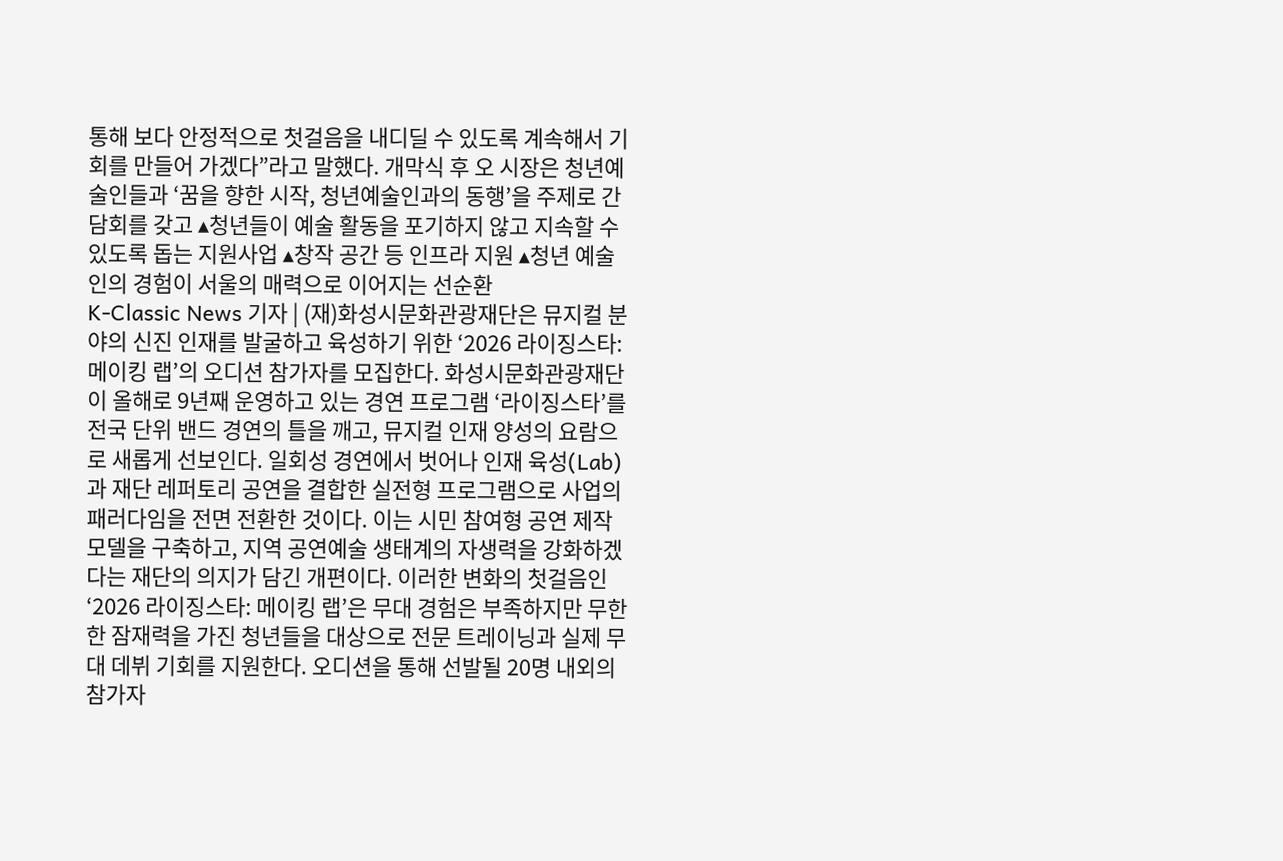통해 보다 안정적으로 첫걸음을 내디딜 수 있도록 계속해서 기회를 만들어 가겠다”라고 말했다. 개막식 후 오 시장은 청년예술인들과 ‘꿈을 향한 시작, 청년예술인과의 동행’을 주제로 간담회를 갖고 ▴청년들이 예술 활동을 포기하지 않고 지속할 수 있도록 돕는 지원사업 ▴창작 공간 등 인프라 지원 ▴청년 예술인의 경험이 서울의 매력으로 이어지는 선순환
K-Classic News 기자 | (재)화성시문화관광재단은 뮤지컬 분야의 신진 인재를 발굴하고 육성하기 위한 ‘2026 라이징스타: 메이킹 랩’의 오디션 참가자를 모집한다. 화성시문화관광재단이 올해로 9년째 운영하고 있는 경연 프로그램 ‘라이징스타’를 전국 단위 밴드 경연의 틀을 깨고, 뮤지컬 인재 양성의 요람으로 새롭게 선보인다. 일회성 경연에서 벗어나 인재 육성(Lab)과 재단 레퍼토리 공연을 결합한 실전형 프로그램으로 사업의 패러다임을 전면 전환한 것이다. 이는 시민 참여형 공연 제작 모델을 구축하고, 지역 공연예술 생태계의 자생력을 강화하겠다는 재단의 의지가 담긴 개편이다. 이러한 변화의 첫걸음인 ‘2026 라이징스타: 메이킹 랩’은 무대 경험은 부족하지만 무한한 잠재력을 가진 청년들을 대상으로 전문 트레이닝과 실제 무대 데뷔 기회를 지원한다. 오디션을 통해 선발될 20명 내외의 참가자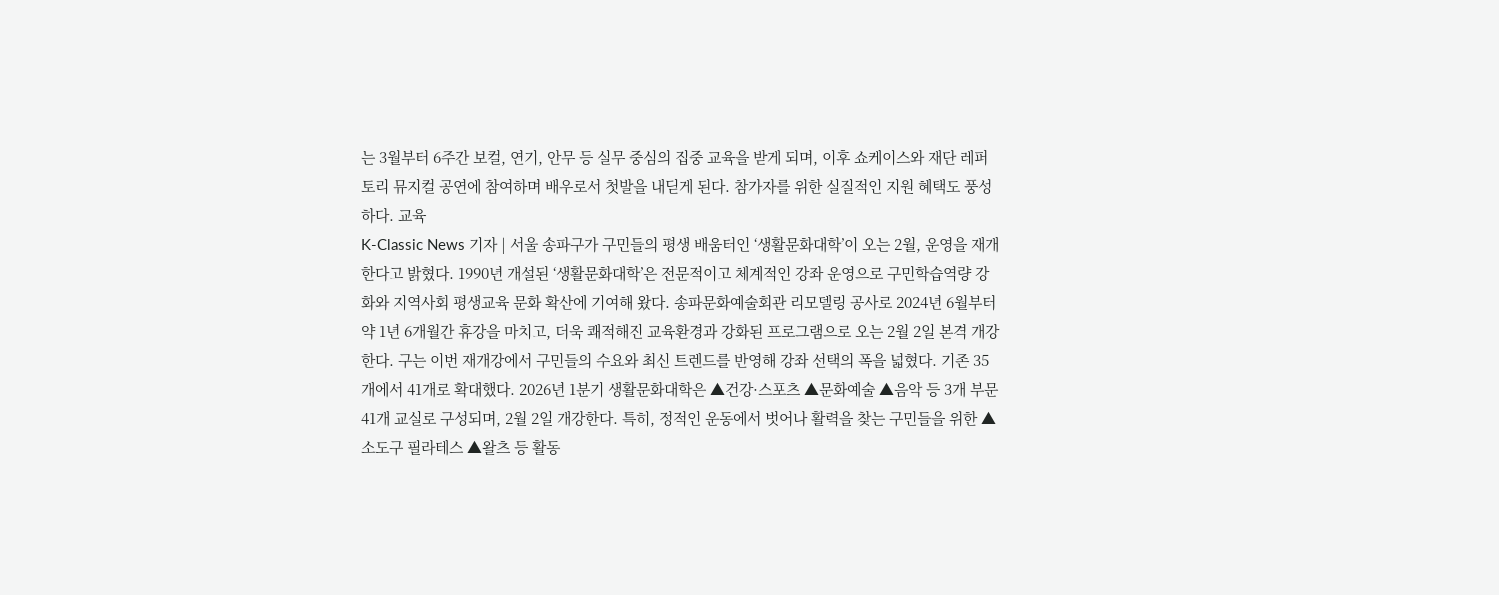는 3월부터 6주간 보컬, 연기, 안무 등 실무 중심의 집중 교육을 받게 되며, 이후 쇼케이스와 재단 레퍼토리 뮤지컬 공연에 참여하며 배우로서 첫발을 내딛게 된다. 참가자를 위한 실질적인 지원 혜택도 풍성하다. 교육
K-Classic News 기자 | 서울 송파구가 구민들의 평생 배움터인 ‘생활문화대학’이 오는 2월, 운영을 재개한다고 밝혔다. 1990년 개설된 ‘생활문화대학’은 전문적이고 체계적인 강좌 운영으로 구민학습역량 강화와 지역사회 평생교육 문화 확산에 기여해 왔다. 송파문화예술회관 리모델링 공사로 2024년 6월부터 약 1년 6개월간 휴강을 마치고, 더욱 쾌적해진 교육환경과 강화된 프로그램으로 오는 2월 2일 본격 개강한다. 구는 이번 재개강에서 구민들의 수요와 최신 트렌드를 반영해 강좌 선택의 폭을 넓혔다. 기존 35개에서 41개로 확대했다. 2026년 1분기 생활문화대학은 ▲건강·스포츠 ▲문화예술 ▲음악 등 3개 부문 41개 교실로 구성되며, 2월 2일 개강한다. 특히, 정적인 운동에서 벗어나 활력을 찾는 구민들을 위한 ▲소도구 필라테스 ▲왈츠 등 활동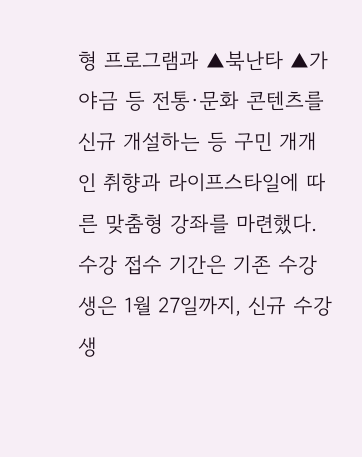형 프로그램과 ▲북난타 ▲가야금 등 전통·문화 콘텐츠를 신규 개설하는 등 구민 개개인 취향과 라이프스타일에 따른 맞춤형 강좌를 마련했다. 수강 접수 기간은 기존 수강생은 1월 27일까지, 신규 수강생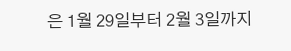은 1월 29일부터 2월 3일까지